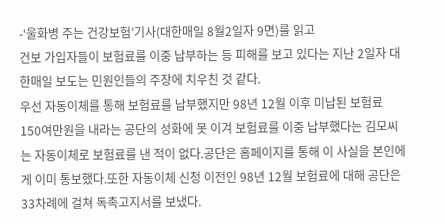-‘울화병 주는 건강보험’기사(대한매일 8월2일자 9면)를 읽고
건보 가입자들이 보험료를 이중 납부하는 등 피해를 보고 있다는 지난 2일자 대한매일 보도는 민원인들의 주장에 치우친 것 같다.
우선 자동이체를 통해 보험료를 납부했지만 98년 12월 이후 미납된 보험료 150여만원을 내라는 공단의 성화에 못 이겨 보험료를 이중 납부했다는 김모씨는 자동이체로 보험료를 낸 적이 없다.공단은 홈페이지를 통해 이 사실을 본인에게 이미 통보했다.또한 자동이체 신청 이전인 98년 12월 보험료에 대해 공단은 33차례에 걸쳐 독촉고지서를 보냈다.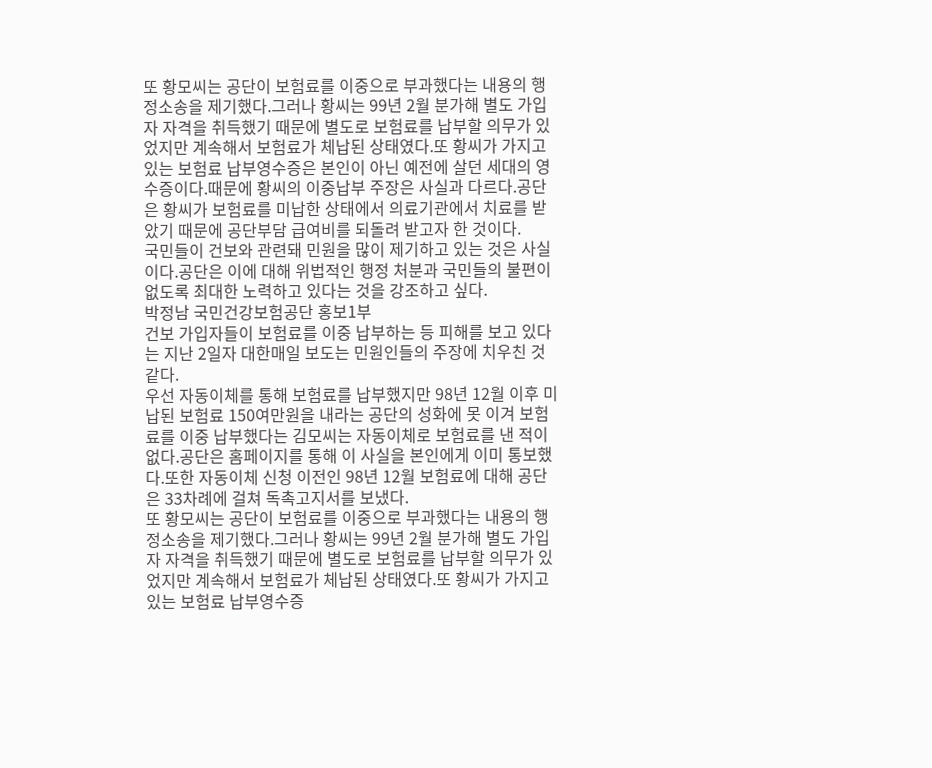또 황모씨는 공단이 보험료를 이중으로 부과했다는 내용의 행정소송을 제기했다.그러나 황씨는 99년 2월 분가해 별도 가입자 자격을 취득했기 때문에 별도로 보험료를 납부할 의무가 있었지만 계속해서 보험료가 체납된 상태였다.또 황씨가 가지고 있는 보험료 납부영수증은 본인이 아닌 예전에 살던 세대의 영수증이다.때문에 황씨의 이중납부 주장은 사실과 다르다.공단은 황씨가 보험료를 미납한 상태에서 의료기관에서 치료를 받았기 때문에 공단부담 급여비를 되돌려 받고자 한 것이다.
국민들이 건보와 관련돼 민원을 많이 제기하고 있는 것은 사실이다.공단은 이에 대해 위법적인 행정 처분과 국민들의 불편이 없도록 최대한 노력하고 있다는 것을 강조하고 싶다.
박정남 국민건강보험공단 홍보1부
건보 가입자들이 보험료를 이중 납부하는 등 피해를 보고 있다는 지난 2일자 대한매일 보도는 민원인들의 주장에 치우친 것 같다.
우선 자동이체를 통해 보험료를 납부했지만 98년 12월 이후 미납된 보험료 150여만원을 내라는 공단의 성화에 못 이겨 보험료를 이중 납부했다는 김모씨는 자동이체로 보험료를 낸 적이 없다.공단은 홈페이지를 통해 이 사실을 본인에게 이미 통보했다.또한 자동이체 신청 이전인 98년 12월 보험료에 대해 공단은 33차례에 걸쳐 독촉고지서를 보냈다.
또 황모씨는 공단이 보험료를 이중으로 부과했다는 내용의 행정소송을 제기했다.그러나 황씨는 99년 2월 분가해 별도 가입자 자격을 취득했기 때문에 별도로 보험료를 납부할 의무가 있었지만 계속해서 보험료가 체납된 상태였다.또 황씨가 가지고 있는 보험료 납부영수증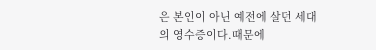은 본인이 아닌 예전에 살던 세대의 영수증이다.때문에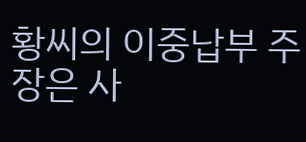황씨의 이중납부 주장은 사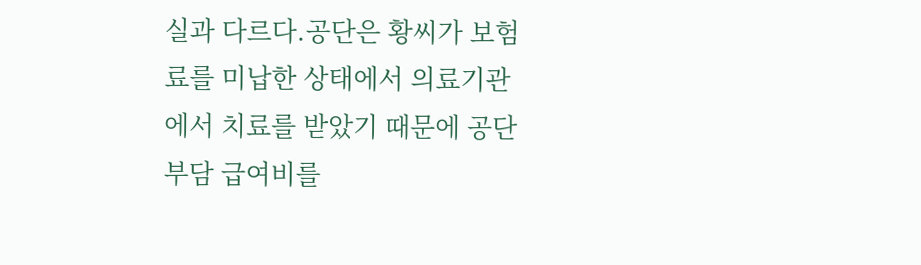실과 다르다.공단은 황씨가 보험료를 미납한 상태에서 의료기관에서 치료를 받았기 때문에 공단부담 급여비를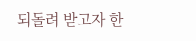되돌려 받고자 한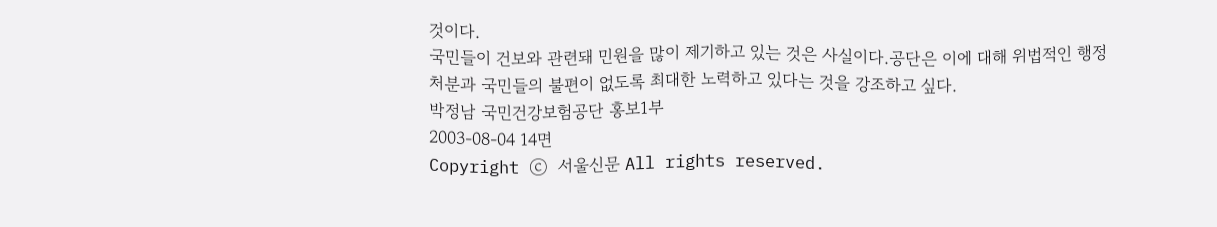것이다.
국민들이 건보와 관련돼 민원을 많이 제기하고 있는 것은 사실이다.공단은 이에 대해 위법적인 행정 처분과 국민들의 불편이 없도록 최대한 노력하고 있다는 것을 강조하고 싶다.
박정남 국민건강보험공단 홍보1부
2003-08-04 14면
Copyright ⓒ 서울신문 All rights reserved.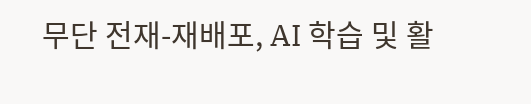무단 전재-재배포, AI 학습 및 활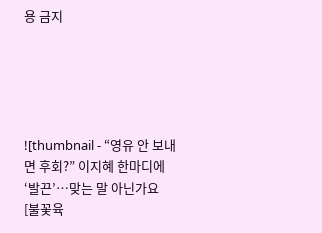용 금지





![thumbnail - “영유 안 보내면 후회?” 이지혜 한마디에 ‘발끈’…맞는 말 아닌가요 [불꽃육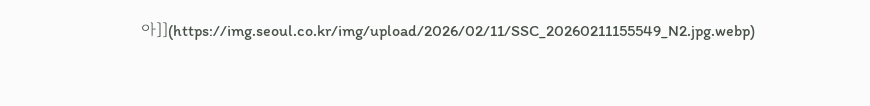아]](https://img.seoul.co.kr/img/upload/2026/02/11/SSC_20260211155549_N2.jpg.webp)